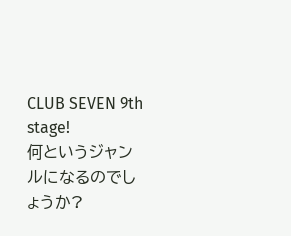CLUB SEVEN 9th stage!
何というジャンルになるのでしょうか?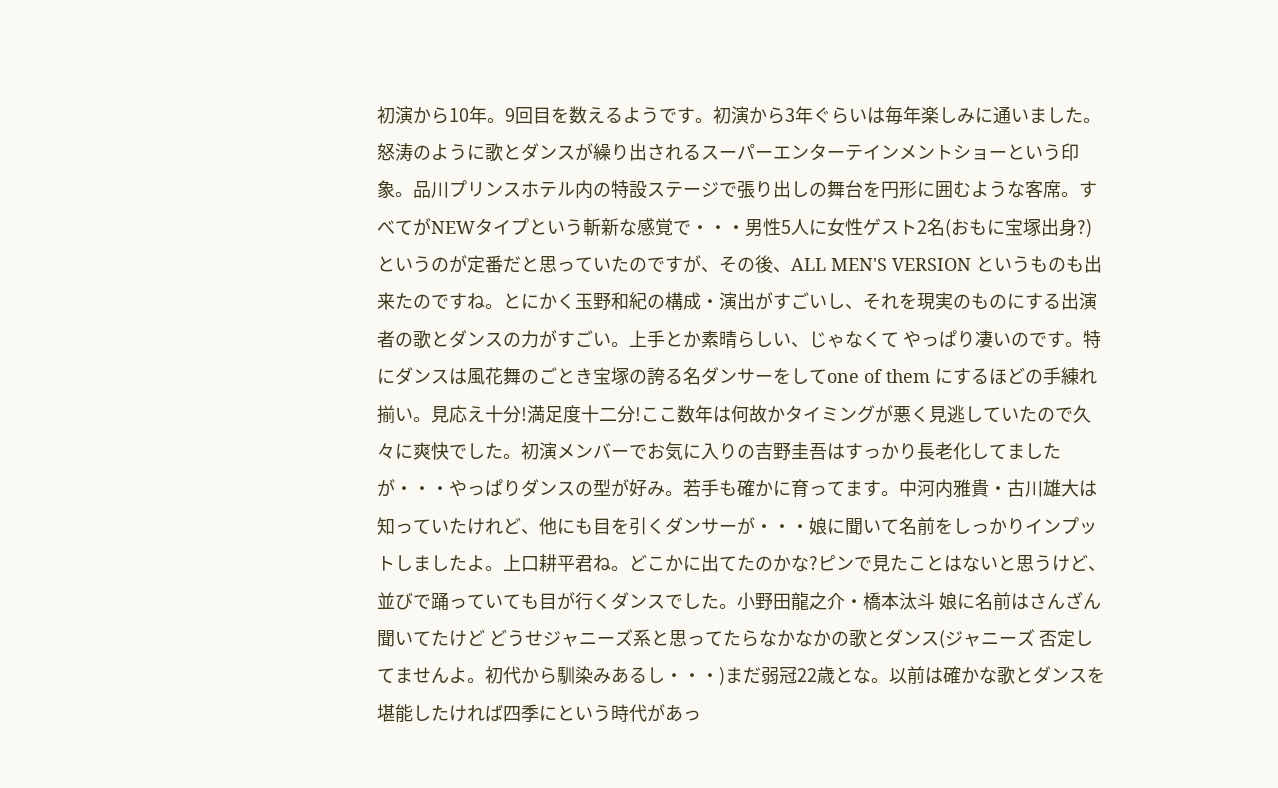初演から10年。9回目を数えるようです。初演から3年ぐらいは毎年楽しみに通いました。怒涛のように歌とダンスが繰り出されるスーパーエンターテインメントショーという印象。品川プリンスホテル内の特設ステージで張り出しの舞台を円形に囲むような客席。すべてがNEWタイプという斬新な感覚で・・・男性5人に女性ゲスト2名(おもに宝塚出身?)というのが定番だと思っていたのですが、その後、ALL MEN'S VERSION というものも出来たのですね。とにかく玉野和紀の構成・演出がすごいし、それを現実のものにする出演者の歌とダンスの力がすごい。上手とか素晴らしい、じゃなくて やっぱり凄いのです。特にダンスは風花舞のごとき宝塚の誇る名ダンサーをしてone of them にするほどの手練れ揃い。見応え十分!満足度十二分!ここ数年は何故かタイミングが悪く見逃していたので久々に爽快でした。初演メンバーでお気に入りの吉野圭吾はすっかり長老化してましたが・・・やっぱりダンスの型が好み。若手も確かに育ってます。中河内雅貴・古川雄大は知っていたけれど、他にも目を引くダンサーが・・・娘に聞いて名前をしっかりインプットしましたよ。上口耕平君ね。どこかに出てたのかな?ピンで見たことはないと思うけど、並びで踊っていても目が行くダンスでした。小野田龍之介・橋本汰斗 娘に名前はさんざん聞いてたけど どうせジャニーズ系と思ってたらなかなかの歌とダンス(ジャニーズ 否定してませんよ。初代から馴染みあるし・・・)まだ弱冠22歳とな。以前は確かな歌とダンスを堪能したければ四季にという時代があっ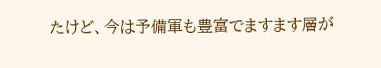たけど、今は予備軍も豊富でますます層が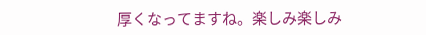厚くなってますね。楽しみ楽しみ